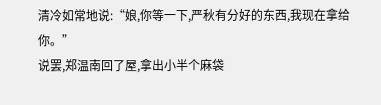清冷如常地说:“娘,你等一下,严秋有分好的东西,我现在拿给你。”
说罢,郑温南回了屋,拿出小半个麻袋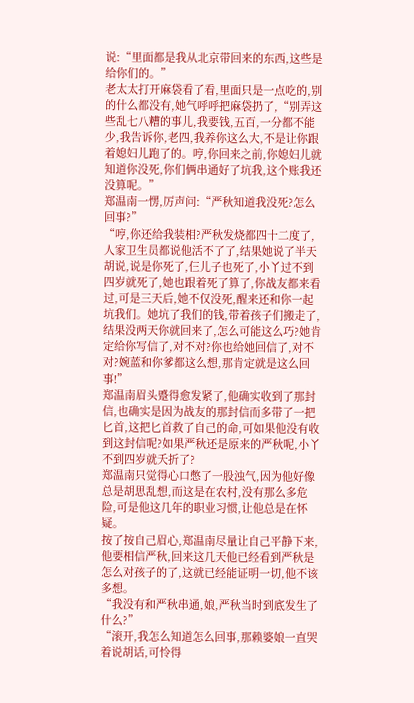说:“里面都是我从北京带回来的东西,这些是给你们的。”
老太太打开麻袋看了看,里面只是一点吃的,别的什么都没有,她气呼呼把麻袋扔了,“别弄这些乱七八糟的事儿,我要钱,五百,一分都不能少,我告诉你,老四,我养你这么大,不是让你跟着媳妇儿跑了的。哼,你回来之前,你媳妇儿就知道你没死,你们俩串通好了坑我,这个账我还没算呢。”
郑温南一愣,厉声问:“严秋知道我没死?怎么回事?”
“哼,你还给我装相?严秋发烧都四十二度了,人家卫生员都说他活不了了,结果她说了半天胡说,说是你死了,仨儿子也死了,小丫过不到四岁就死了,她也跟着死了算了,你战友都来看过,可是三天后,她不仅没死,醒来还和你一起坑我们。她坑了我们的钱,带着孩子们搬走了,结果没两天你就回来了,怎么可能这么巧?她肯定给你写信了,对不对?你也给她回信了,对不对?婉蓝和你爹都这么想,那肯定就是这么回事!”
郑温南眉头蹙得愈发紧了,他确实收到了那封信,也确实是因为战友的那封信而多带了一把匕首,这把匕首救了自己的命,可如果他没有收到这封信呢?如果严秋还是原来的严秋呢,小丫不到四岁就夭折了?
郑温南只觉得心口憋了一股浊气,因为他好像总是胡思乱想,而这是在农村,没有那么多危险,可是他这几年的职业习惯,让他总是在怀疑。
按了按自己眉心,郑温南尽量让自己平静下来,他要相信严秋,回来这几天他已经看到严秋是怎么对孩子的了,这就已经能证明一切,他不该多想。
“我没有和严秋串通,娘,严秋当时到底发生了什么?”
“滚开,我怎么知道怎么回事,那赖婆娘一直哭着说胡话,可怜得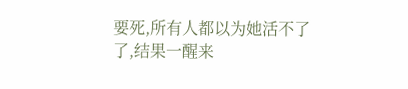要死,所有人都以为她活不了了,结果一醒来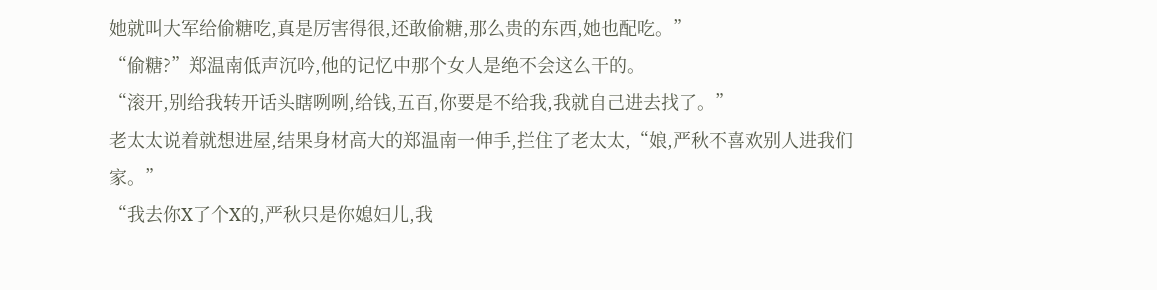她就叫大军给偷糖吃,真是厉害得很,还敢偷糖,那么贵的东西,她也配吃。”
“偷糖?”郑温南低声沉吟,他的记忆中那个女人是绝不会这么干的。
“滚开,别给我转开话头瞎咧咧,给钱,五百,你要是不给我,我就自己进去找了。”
老太太说着就想进屋,结果身材高大的郑温南一伸手,拦住了老太太,“娘,严秋不喜欢别人进我们家。”
“我去你X了个X的,严秋只是你媳妇儿,我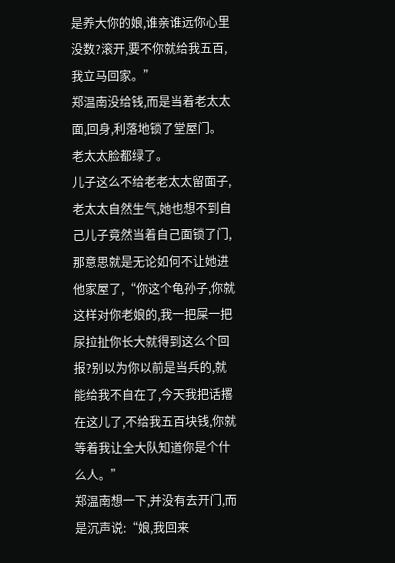是养大你的娘,谁亲谁远你心里没数?滚开,要不你就给我五百,我立马回家。”
郑温南没给钱,而是当着老太太面,回身,利落地锁了堂屋门。
老太太脸都绿了。
儿子这么不给老老太太留面子,老太太自然生气,她也想不到自己儿子竟然当着自己面锁了门,那意思就是无论如何不让她进他家屋了,“你这个龟孙子,你就这样对你老娘的,我一把屎一把尿拉扯你长大就得到这么个回报?别以为你以前是当兵的,就能给我不自在了,今天我把话撂在这儿了,不给我五百块钱,你就等着我让全大队知道你是个什么人。”
郑温南想一下,并没有去开门,而是沉声说:“娘,我回来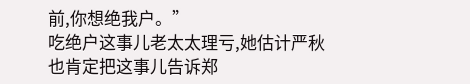前,你想绝我户。”
吃绝户这事儿老太太理亏,她估计严秋也肯定把这事儿告诉郑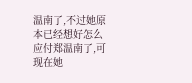温南了,不过她原本已经想好怎么应付郑温南了,可现在她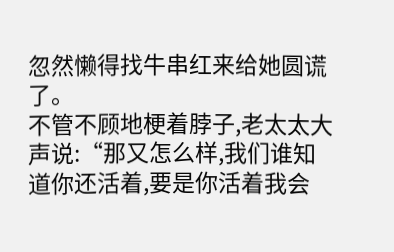忽然懒得找牛串红来给她圆谎了。
不管不顾地梗着脖子,老太太大声说:“那又怎么样,我们谁知道你还活着,要是你活着我会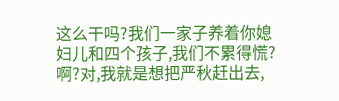这么干吗?我们一家子养着你媳妇儿和四个孩子,我们不累得慌?啊?对,我就是想把严秋赶出去,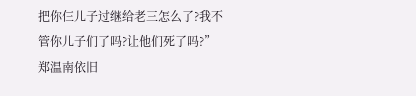把你仨儿子过继给老三怎么了?我不管你儿子们了吗?让他们死了吗?”
郑温南依旧